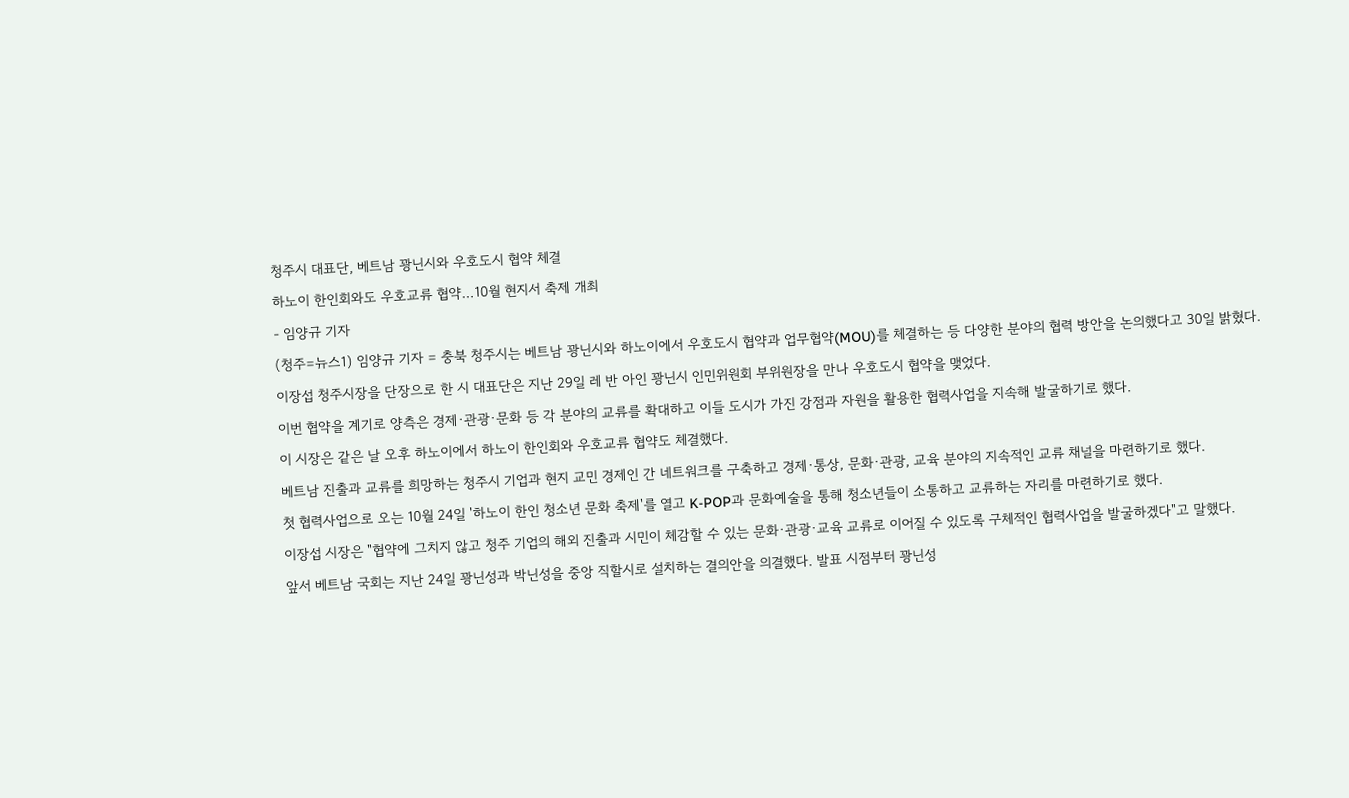청주시 대표단, 베트남 꽝닌시와 우호도시 협약 체결
하노이 한인회와도 우호교류 협약…10월 현지서 축제 개최
- 임양규 기자
(청주=뉴스1) 임양규 기자 = 충북 청주시는 베트남 꽝닌시와 하노이에서 우호도시 협약과 업무협약(MOU)를 체결하는 등 다양한 분야의 협력 방안을 논의했다고 30일 밝혔다.
이장섭 청주시장을 단장으로 한 시 대표단은 지난 29일 레 반 아인 꽝닌시 인민위원회 부위원장을 만나 우호도시 협약을 맺었다.
이번 협약을 계기로 양측은 경제·관광·문화 등 각 분야의 교류를 확대하고 이들 도시가 가진 강점과 자원을 활용한 협력사업을 지속해 발굴하기로 했다.
이 시장은 같은 날 오후 하노이에서 하노이 한인회와 우호교류 협약도 체결했다.
베트남 진출과 교류를 희망하는 청주시 기업과 현지 교민 경제인 간 네트워크를 구축하고 경제·통상, 문화·관광, 교육 분야의 지속적인 교류 채널을 마련하기로 했다.
첫 협력사업으로 오는 10월 24일 '하노이 한인 청소년 문화 축제'를 열고 K-POP과 문화예술을 통해 청소년들이 소통하고 교류하는 자리를 마련하기로 했다.
이장섭 시장은 "협약에 그치지 않고 청주 기업의 해외 진출과 시민이 체감할 수 있는 문화·관광·교육 교류로 이어질 수 있도록 구체적인 협력사업을 발굴하겠다"고 말했다.
앞서 베트남 국회는 지난 24일 꽝닌성과 박닌성을 중앙 직할시로 설치하는 결의안을 의결했다. 발표 시점부터 꽝닌성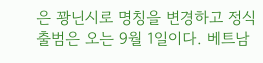은 꽝닌시로 명칭을 변경하고 정식 출범은 오는 9월 1일이다. 베트남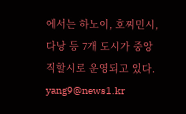에서는 하노이, 호찌민시, 다낭 등 7개 도시가 중앙 직할시로 운영되고 있다.
yang9@news1.kr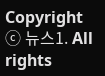Copyright ⓒ 뉴스1. All rights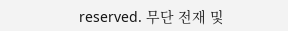reserved. 무단 전재 및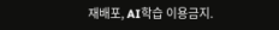재배포, AI학습 이용금지.